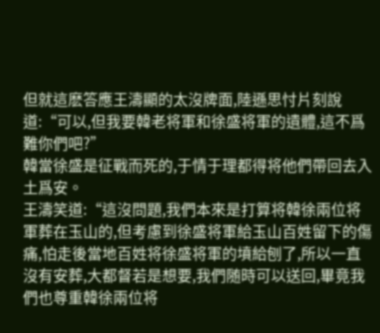但就這麽答應王濤顯的太沒牌面,陸遜思忖片刻說道:“可以,但我要韓老将軍和徐盛将軍的遺體,這不爲難你們吧?”
韓當徐盛是征戰而死的,于情于理都得将他們帶回去入土爲安。
王濤笑道:“這沒問題,我們本來是打算将韓徐兩位将軍葬在玉山的,但考慮到徐盛将軍給玉山百姓留下的傷痛,怕走後當地百姓将徐盛将軍的墳給刨了,所以一直沒有安葬,大都督若是想要,我們随時可以送回,畢竟我們也尊重韓徐兩位将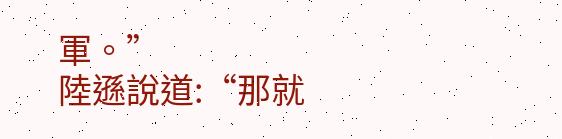軍。”
陸遜說道:“那就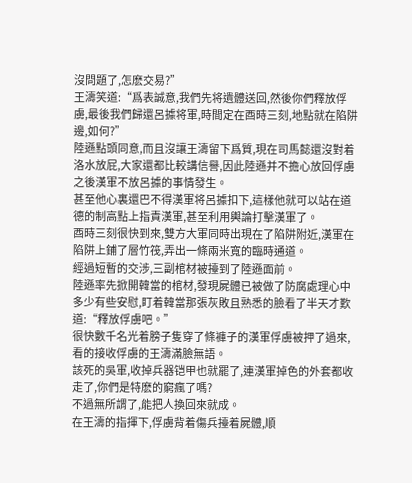沒問題了,怎麽交易?”
王濤笑道:“爲表誠意,我們先将遺體送回,然後你們釋放俘虜,最後我們歸還呂據将軍,時間定在酉時三刻,地點就在陷阱邊,如何?”
陸遜點頭同意,而且沒讓王濤留下爲質,現在司馬懿還沒對着洛水放屁,大家還都比較講信譽,因此陸遜并不擔心放回俘虜之後漢軍不放呂據的事情發生。
甚至他心裏還巴不得漢軍将呂據扣下,這樣他就可以站在道德的制高點上指責漢軍,甚至利用輿論打擊漢軍了。
酉時三刻很快到來,雙方大軍同時出現在了陷阱附近,漢軍在陷阱上鋪了層竹筏,弄出一條兩米寬的臨時通道。
經過短暫的交涉,三副棺材被擡到了陸遜面前。
陸遜率先掀開韓當的棺材,發現屍體已被做了防腐處理心中多少有些安慰,盯着韓當那張灰敗且熟悉的臉看了半天才歎道:“釋放俘虜吧。”
很快數千名光着膀子隻穿了條褲子的漢軍俘虜被押了過來,看的接收俘虜的王濤滿臉無語。
該死的吳軍,收掉兵器铠甲也就罷了,連漢軍掉色的外套都收走了,你們是特麽的窮瘋了嗎?
不過無所謂了,能把人換回來就成。
在王濤的指揮下,俘虜背着傷兵擡着屍體,順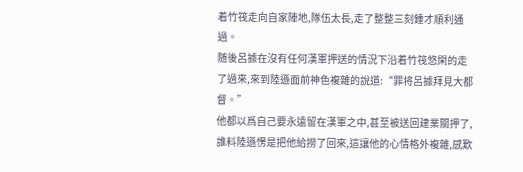着竹筏走向自家陣地,隊伍太長,走了整整三刻鍾才順利通過。
随後呂據在沒有任何漢軍押送的情況下沿着竹筏悠閑的走了過來,來到陸遜面前神色複雜的說道:“罪将呂據拜見大都督。”
他都以爲自己要永遠留在漢軍之中,甚至被送回建業關押了,誰料陸遜愣是把他給撈了回來,這讓他的心情格外複雜,感歎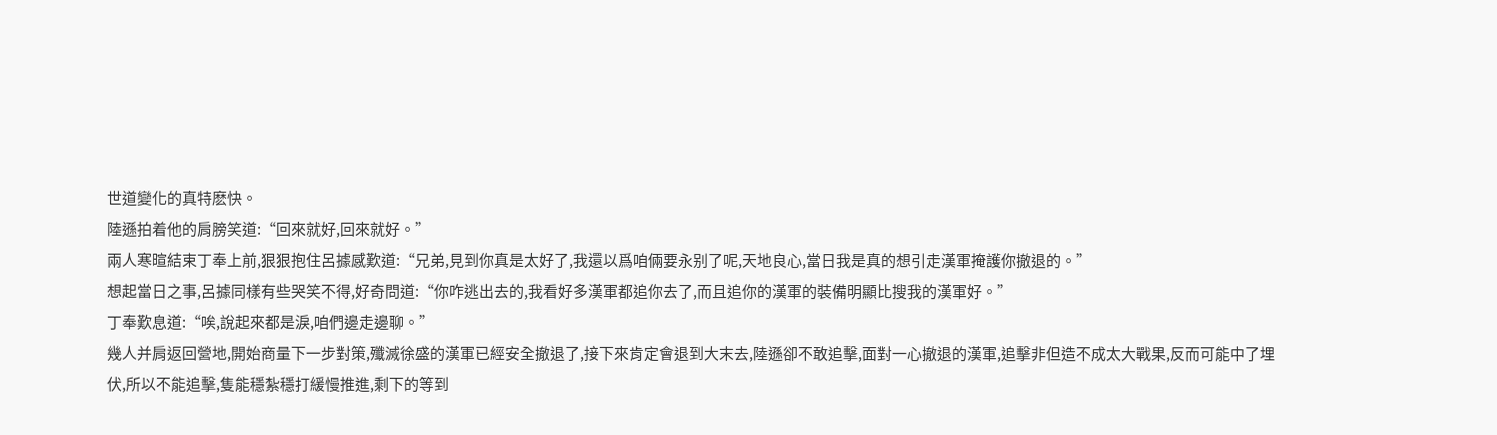世道變化的真特麽快。
陸遜拍着他的肩膀笑道:“回來就好,回來就好。”
兩人寒暄結束丁奉上前,狠狠抱住呂據感歎道:“兄弟,見到你真是太好了,我還以爲咱倆要永别了呢,天地良心,當日我是真的想引走漢軍掩護你撤退的。”
想起當日之事,呂據同樣有些哭笑不得,好奇問道:“你咋逃出去的,我看好多漢軍都追你去了,而且追你的漢軍的裝備明顯比搜我的漢軍好。”
丁奉歎息道:“唉,說起來都是淚,咱們邊走邊聊。”
幾人并肩返回營地,開始商量下一步對策,殲滅徐盛的漢軍已經安全撤退了,接下來肯定會退到大末去,陸遜卻不敢追擊,面對一心撤退的漢軍,追擊非但造不成太大戰果,反而可能中了埋伏,所以不能追擊,隻能穩紮穩打緩慢推進,剩下的等到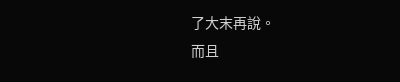了大末再說。
而且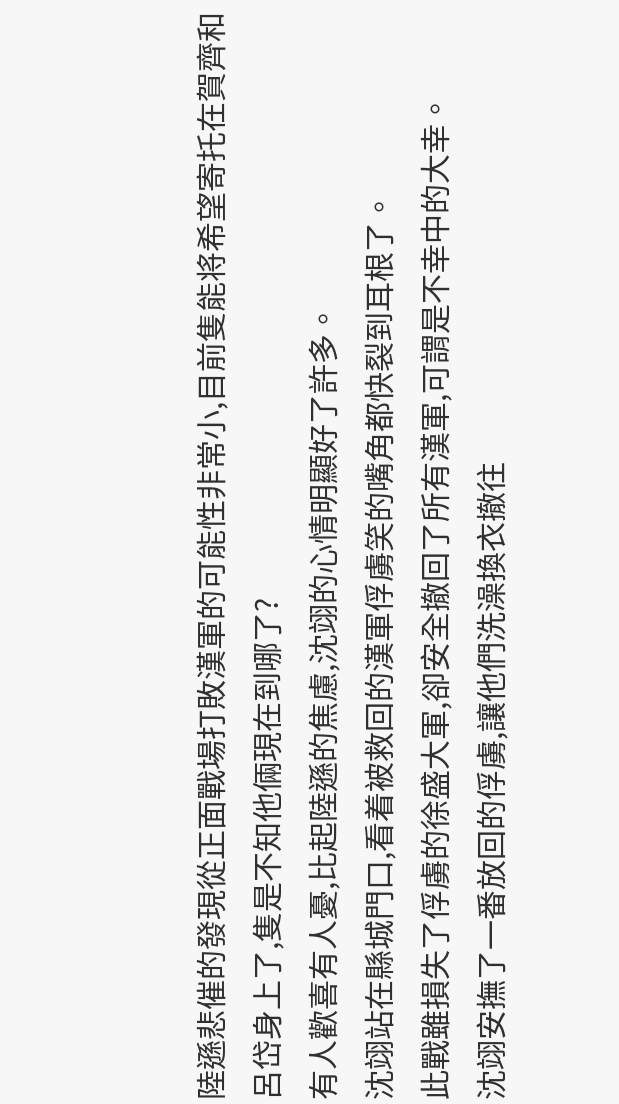陸遜悲催的發現從正面戰場打敗漢軍的可能性非常小,目前隻能将希望寄托在賀齊和呂岱身上了,隻是不知他倆現在到哪了?
有人歡喜有人憂,比起陸遜的焦慮,沈翊的心情明顯好了許多。
沈翊站在縣城門口,看着被救回的漢軍俘虜笑的嘴角都快裂到耳根了。
此戰雖損失了俘虜的徐盛大軍,卻安全撤回了所有漢軍,可謂是不幸中的大幸。
沈翊安撫了一番放回的俘虜,讓他們洗澡換衣撤往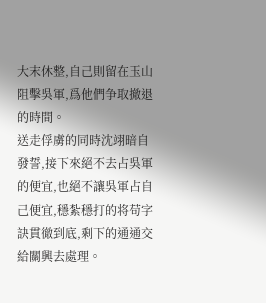大末休整,自己則留在玉山阻擊吳軍,爲他們争取撤退的時間。
送走俘虜的同時沈翊暗自發誓,接下來絕不去占吳軍的便宜,也絕不讓吳軍占自己便宜,穩紮穩打的将苟字訣貫徹到底,剩下的通通交給關興去處理。